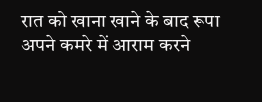रात को खाना खाने के बाद रूपा अपने कमरे में आराम करने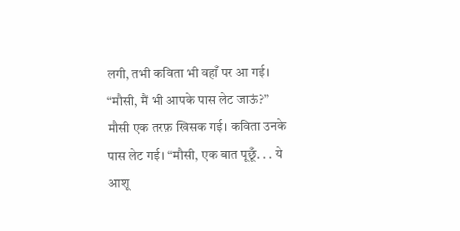लगी, तभी कविता भी वहाँ पर आ गई। “मौसी, मैं भी आपके पास लेट जाऊं?”
मौसी एक तरफ़ खिसक गई। कविता उनके पास लेट गई। “मौसी, एक बात पूछूँ. . . ये आशू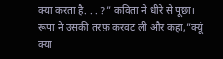क्या करता है. . . ?” कविता ने धीरे से पूछा। रूपा ने उसकी तरफ़ करवट ली और कहा,”क्यूं क्या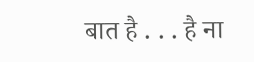बात है . . . है ना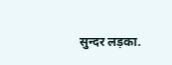सुन्दर लड़का.